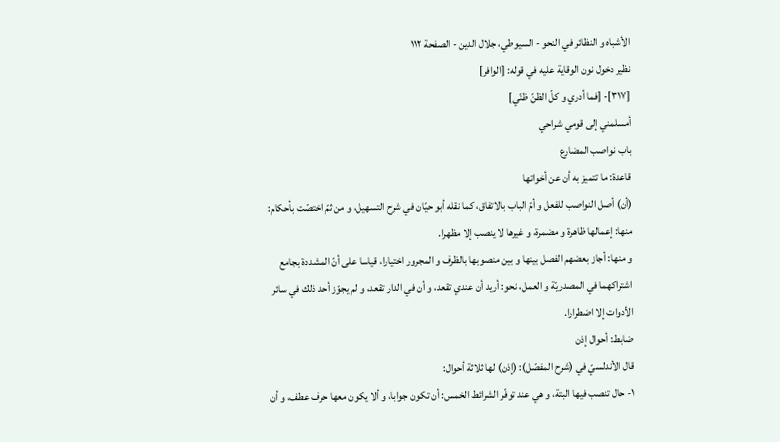الأشباه و النظائر في النحو - السيوطي، جلال الدين - الصفحة ١١٢
نظير دخول نون الوقاية عليه في قوله: [الوافر]
[٣١٧]- [فما أدري و كلّ الظنّ ظنّي]
أمسلمني إلى قومي شراحي
باب نواصب المضارع
قاعدة: ما تتميز به أن عن أخواتها
(أن) أصل النواصب للفعل و أمّ الباب بالاتفاق، كما نقله أبو حيّان في شرح التسهيل، و من ثمّ اختصّت بأحكام:
منها: إعمالها ظاهرة و مضمرة، و غيرها لا ينصب إلا مظهرا.
و منها: أجاز بعضهم الفصل بينها و بين منصوبها بالظرف و المجرور اختيارا، قياسا على أنّ المشددة بجامع اشتراكهما في المصدريّة و العمل، نحو: أريد أن عندي تقعد، و أن في الدار تقعد، و لم يجوّز أحد ذلك في سائر الأدوات إلا اضطرارا.
ضابط: أحوال إذن
قال الأندلسيّ في (شرح المفصّل): (إذن) لها ثلاثة أحوال:
١- حال تنصب فيها البتة، و هي عند توفّر الشرائط الخمس: أن تكون جوابا، و ألا يكون معها حرف عطف، و أن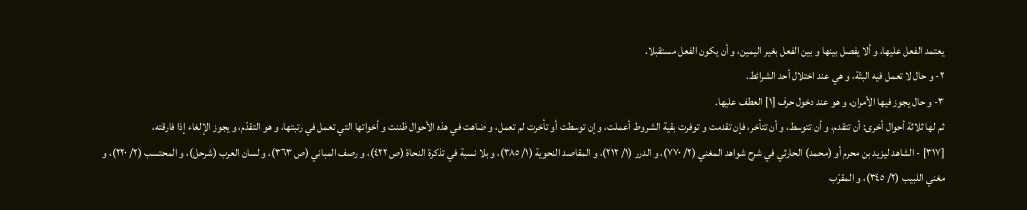يعتمد الفعل عليها، و ألا يفصل بينها و بين الفعل بغير اليمين، و أن يكون الفعل مستقبلا.
٢- و حال لا تعمل فيه البتّة، و هي عند اختلال أحد الشرائط.
٣- و حال يجوز فيها الأمران، و هو عند دخول حرف [١] العطف عليها.
ثم لها ثلاثة أحوال أخرى: أن تتقدم، و أن تتوسط، و أن تتأخر، فإن تقدمت و توفرت بقية الشروط أعملت، و إن توسطت أو تأخرت لم تعمل، و ضاهت في هذه الأحوال ظننت و أخواتها التي تعمل في رتبتها، و هو التقدّم، و يجوز الإلغاء إذا فارقته،
[٣١٧] - الشاهد ليزيد بن محرم أو (محمد) الحارثي في شرح شواهد المغني (٢/ ٧٧٠)، و الدرر (١/ ٢١٢)، و المقاصد النحوية (١/ ٣٨٥)، و بلا نسبة في تذكرة النحاة (ص ٤٢٢)، و رصف المباني (ص ٣٦٣)، و لسان العرب (شرحل)، و المحتسب (٢/ ٢٢٠)، و مغني اللبيب (٢/ ٣٤٥)، و المقرّب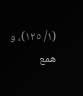(١/ ١٢٥)، و همع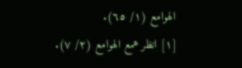الهوامع (١/ ٦٥).
[١] انظر همع الهوامع (٢/ ٧).